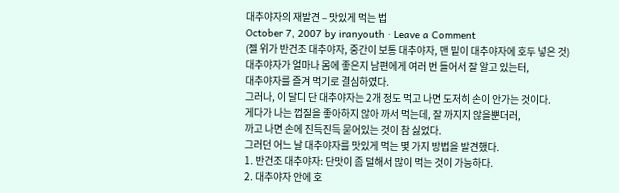대추야자의 재발견 – 맛있게 먹는 법
October 7, 2007 by iranyouth · Leave a Comment
(젤 위가 반건조 대추야자, 중간이 보통 대추야자, 맨 밑이 대추야자에 호두 넣은 것)
대추야자가 얼마나 몸에 좋은지 남편에게 여러 번 들어서 잘 알고 있는터,
대추야자를 즐겨 먹기로 결심하였다.
그러나, 이 달디 단 대추야자는 2개 정도 먹고 나면 도저히 손이 안가는 것이다.
게다가 나는 껍질을 좋아하지 않아 까서 먹는데, 잘 까지지 않을뿐더러,
까고 나면 손에 진득진득 묻어있는 것이 참 싫었다.
그러던 어느 날 대추야자를 맛있게 먹는 몇 가지 방법을 발견했다.
1. 반건조 대추야자: 단맛이 좀 덜해서 많이 먹는 것이 가능하다.
2. 대추야자 안에 호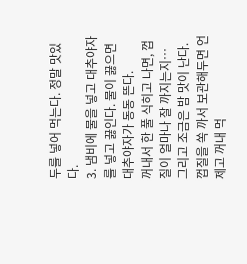두를 넣어 먹는다. 정말 맛있다.
3. 냄비에 물을 넣고 대추야자를 넣고 끓인다. 물이 끓으면 대추야자가 동동 뜬다.
꺼내서 한 풀 식히고 나면, 껍질이 얼마나 잘 까지는지…
그리고 조금은 밤 맛이 난다.
껍질을 쏙 까서 보관해두면 언제고 꺼내 먹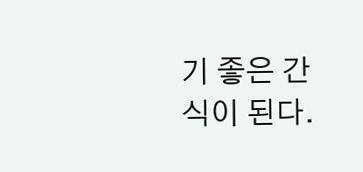기 좋은 간식이 된다.